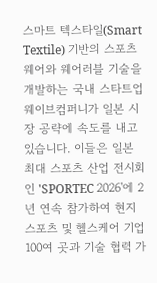스마트 텍스타일(Smart Textile) 기반의 스포츠웨어와 웨어러블 기술을 개발하는 국내 스타트업 웨이브컴퍼니가 일본 시장 공략에 속도를 내고 있습니다. 이들은 일본 최대 스포츠 산업 전시회인 'SPORTEC 2026'에 2년 연속 참가하여 현지 스포츠 및 헬스케어 기업 100여 곳과 기술 협력 가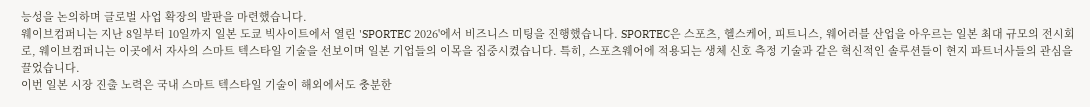능성을 논의하며 글로벌 사업 확장의 발판을 마련했습니다.
웨이브컴퍼니는 지난 8일부터 10일까지 일본 도쿄 빅사이트에서 열린 'SPORTEC 2026'에서 비즈니스 미팅을 진행했습니다. SPORTEC은 스포츠, 헬스케어, 피트니스, 웨어러블 산업을 아우르는 일본 최대 규모의 전시회로, 웨이브컴퍼니는 이곳에서 자사의 스마트 텍스타일 기술을 선보이며 일본 기업들의 이목을 집중시켰습니다. 특히, 스포츠웨어에 적용되는 생체 신호 측정 기술과 같은 혁신적인 솔루션들이 현지 파트너사들의 관심을 끌었습니다.
이번 일본 시장 진출 노력은 국내 스마트 텍스타일 기술이 해외에서도 충분한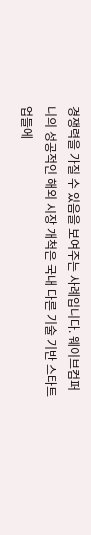경쟁력을 가질 수 있음을 보여주는 사례입니다. 웨이브컴퍼니의 성공적인 해외 시장 개척은 국내 다른 기술 기반 스타트업들에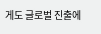게도 글로벌 진출에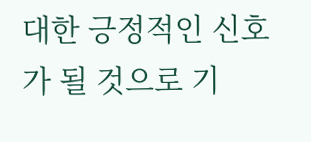대한 긍정적인 신호가 될 것으로 기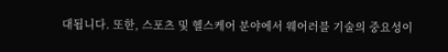대됩니다. 또한, 스포츠 및 헬스케어 분야에서 웨어러블 기술의 중요성이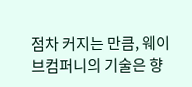점차 커지는 만큼, 웨이브컴퍼니의 기술은 향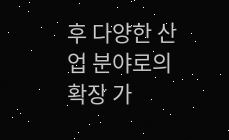후 다양한 산업 분야로의 확장 가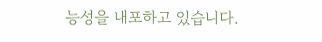능성을 내포하고 있습니다.